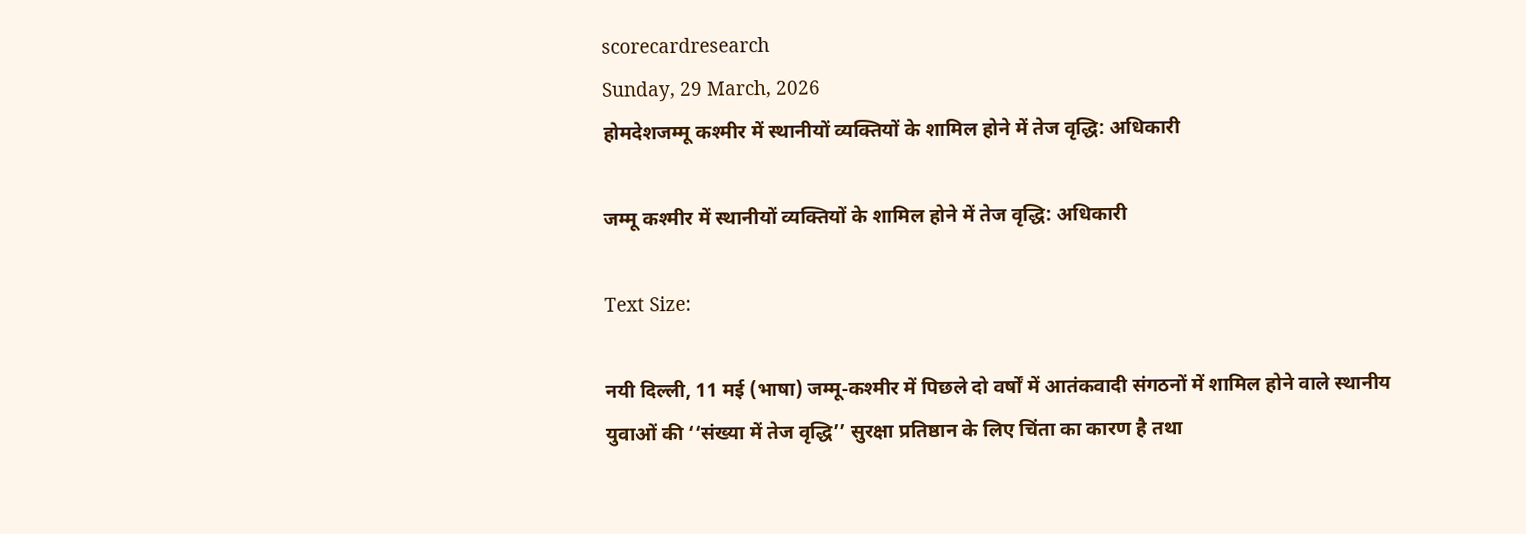scorecardresearch
Sunday, 29 March, 2026
होमदेशजम्मू कश्मीर में स्थानीयों व्यक्तियों के शामिल होने में तेज वृद्धि: अधिकारी

जम्मू कश्मीर में स्थानीयों व्यक्तियों के शामिल होने में तेज वृद्धि: अधिकारी

Text Size:

नयी दिल्ली, 11 मई (भाषा) जम्मू-कश्मीर में पिछले दो वर्षों में आतंकवादी संगठनों में शामिल होने वाले स्थानीय युवाओं की ‘‘संख्या में तेज वृद्धि’’ सुरक्षा प्रतिष्ठान के लिए चिंता का कारण है तथा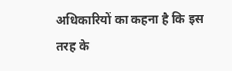अधिकारियों का कहना है कि इस तरह के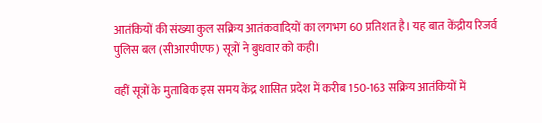आतंकियों की संख्या कुल सक्रिय आतंकवादियों का लगभग 60 प्रतिशत है। यह बात केंद्रीय रिजर्व पुलिस बल (सीआरपीएफ) सूत्रों ने बुधवार को कही।

वहीं सूत्रों के मुताबिक इस समय केंद्र शासित प्रदेश में करीब 150-163 सक्रिय आतंकियों में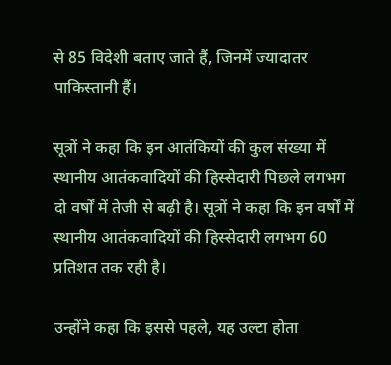से 85 विदेशी बताए जाते हैं, जिनमें ज्यादातर पाकिस्तानी हैं।

सूत्रों ने कहा कि इन आतंकियों की कुल संख्या में स्थानीय आतंकवादियों की हिस्सेदारी पिछले लगभग दो वर्षों में तेजी से बढ़ी है। सूत्रों ने कहा कि इन वर्षों में स्थानीय आतंकवादियों की हिस्सेदारी लगभग 60 प्रतिशत तक रही है।

उन्होंने कहा कि इससे पहले, यह उल्टा होता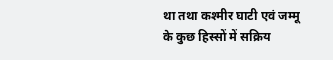था तथा कश्मीर घाटी एवं जम्मू के कुछ हिस्सों में सक्रिय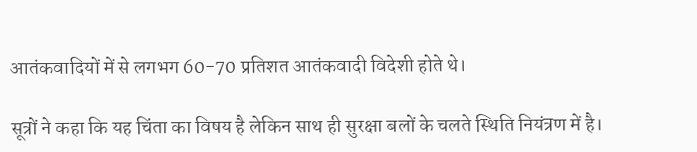आतंकवादियों में से लगभग 60-70 प्रतिशत आतंकवादी विदेशी होते थे।

सूत्रों ने कहा कि यह चिंता का विषय है लेकिन साथ ही सुरक्षा बलों के चलते स्थिति नियंत्रण में है।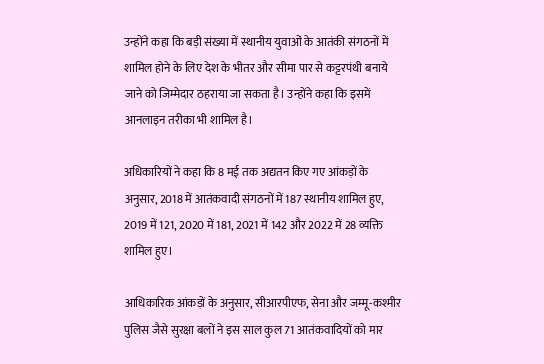उन्होंने कहा कि बड़ी संख्या में स्थानीय युवाओं के आतंकी संगठनों में शामिल होने के लिए देश के भीतर और सीमा पार से कट्टरपंथी बनाये जाने को जिम्मेदार ठहराया जा सकता है। उन्होंने कहा कि इसमें आनलाइन तरीका भी शामिल है।

अधिकारियों ने कहा कि 8 मई तक अद्यतन किए गए आंकड़ों के अनुसार, 2018 में आतंकवादी संगठनों में 187 स्थानीय शामिल हुए, 2019 में 121, 2020 में 181, 2021 में 142 और 2022 में 28 व्यक्ति शामिल हुए।

आधिकारिक आंकड़ों के अनुसार, सीआरपीएफ, सेना और जम्मू-कश्मीर पुलिस जैसे सुरक्षा बलों ने इस साल कुल 71 आतंकवादियों को मार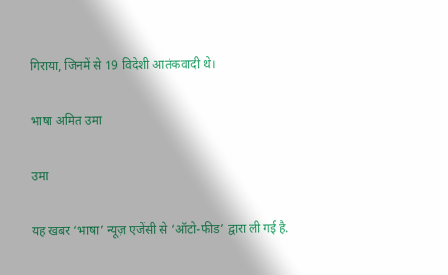गिराया, जिनमें से 19 विदेशी आतंकवादी थे।

भाषा अमित उमा

उमा

यह खबर ‘भाषा’ न्यूज़ एजेंसी से ‘ऑटो-फीड’ द्वारा ली गई है.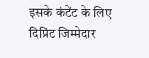इसके कंटेंट के लिए दिप्रिंट जिम्मेदार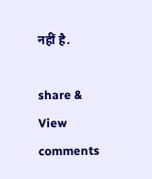नहीं है.

share & View comments